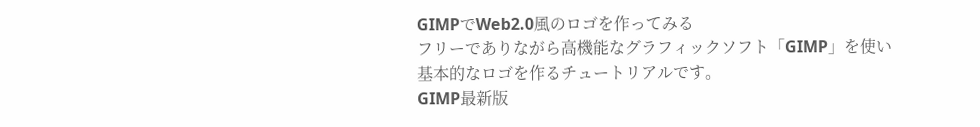GIMPでWeb2.0風のロゴを作ってみる
フリーでありながら高機能なグラフィックソフト「GIMP」を使い
基本的なロゴを作るチュートリアルです。
GIMP最新版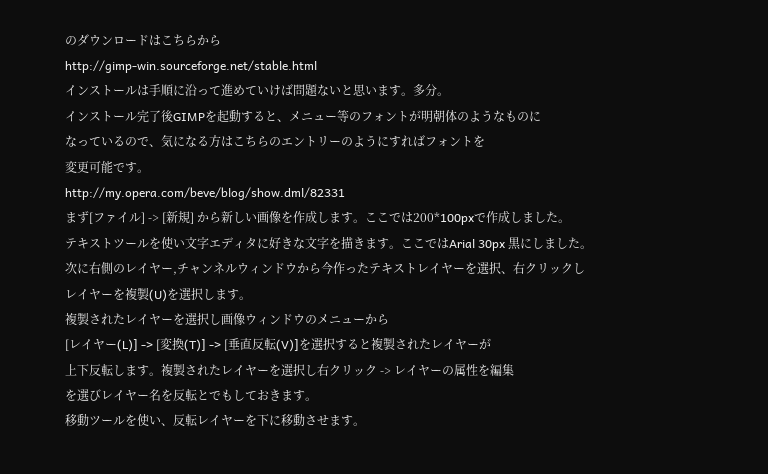のダウンロードはこちらから
http://gimp-win.sourceforge.net/stable.html
インストールは手順に沿って進めていけば問題ないと思います。多分。
インストール完了後GIMPを起動すると、メニュー等のフォントが明朝体のようなものに
なっているので、気になる方はこちらのエントリーのようにすればフォントを
変更可能です。
http://my.opera.com/beve/blog/show.dml/82331
まず[ファイル] -> [新規] から新しい画像を作成します。ここでは200*100pxで作成しました。
テキストツールを使い文字エディタに好きな文字を描きます。ここではArial 30px 黒にしました。
次に右側のレイヤー,チャンネルウィンドウから今作ったテキストレイヤーを選択、右クリックし
レイヤーを複製(U)を選択します。
複製されたレイヤーを選択し画像ウィンドウのメニューから
[レイヤー(L)] -> [変換(T)] -> [垂直反転(V)]を選択すると複製されたレイヤーが
上下反転します。複製されたレイヤーを選択し右クリック -> レイヤーの属性を編集
を選びレイヤー名を反転とでもしておきます。
移動ツールを使い、反転レイヤーを下に移動させます。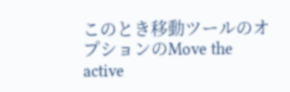このとき移動ツールのオプションのMove the active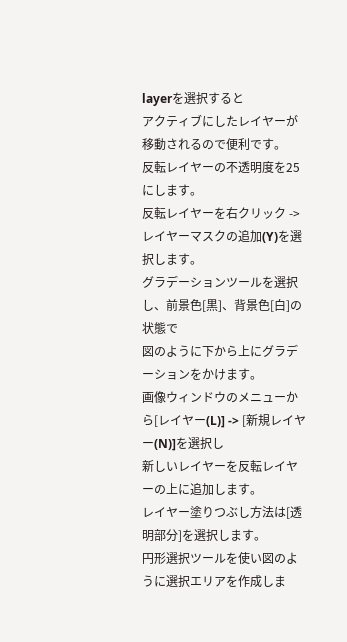layerを選択すると
アクティブにしたレイヤーが移動されるので便利です。
反転レイヤーの不透明度を25にします。
反転レイヤーを右クリック -> レイヤーマスクの追加(Y)を選択します。
グラデーションツールを選択し、前景色[黒]、背景色[白]の状態で
図のように下から上にグラデーションをかけます。
画像ウィンドウのメニューから[レイヤー(L)] -> [新規レイヤー(N)]を選択し
新しいレイヤーを反転レイヤーの上に追加します。
レイヤー塗りつぶし方法は[透明部分]を選択します。
円形選択ツールを使い図のように選択エリアを作成しま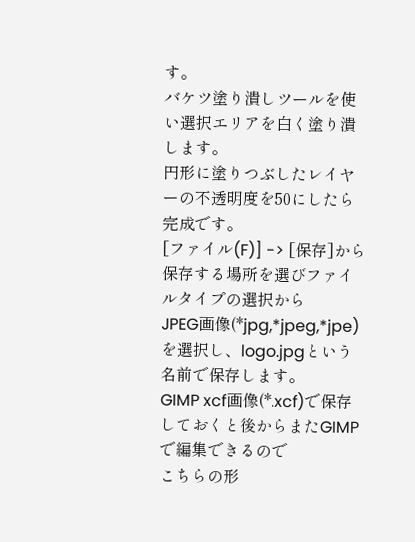す。
バケツ塗り潰しツールを使い選択エリアを白く塗り潰します。
円形に塗りつぶしたレイヤーの不透明度を50にしたら完成です。
[ファイル(F)] -> [保存]から保存する場所を選びファイルタイプの選択から
JPEG画像(*jpg,*jpeg,*jpe)を選択し、logo.jpgという名前で保存します。
GIMP xcf画像(*.xcf)で保存しておくと後からまたGIMPで編集できるので
こちらの形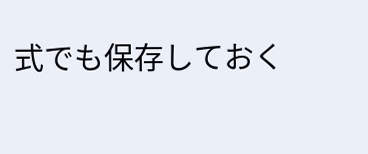式でも保存しておく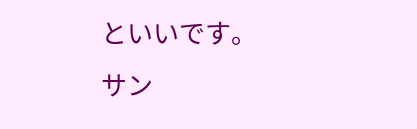といいです。
サン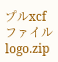プルxcfファイル logo.zip